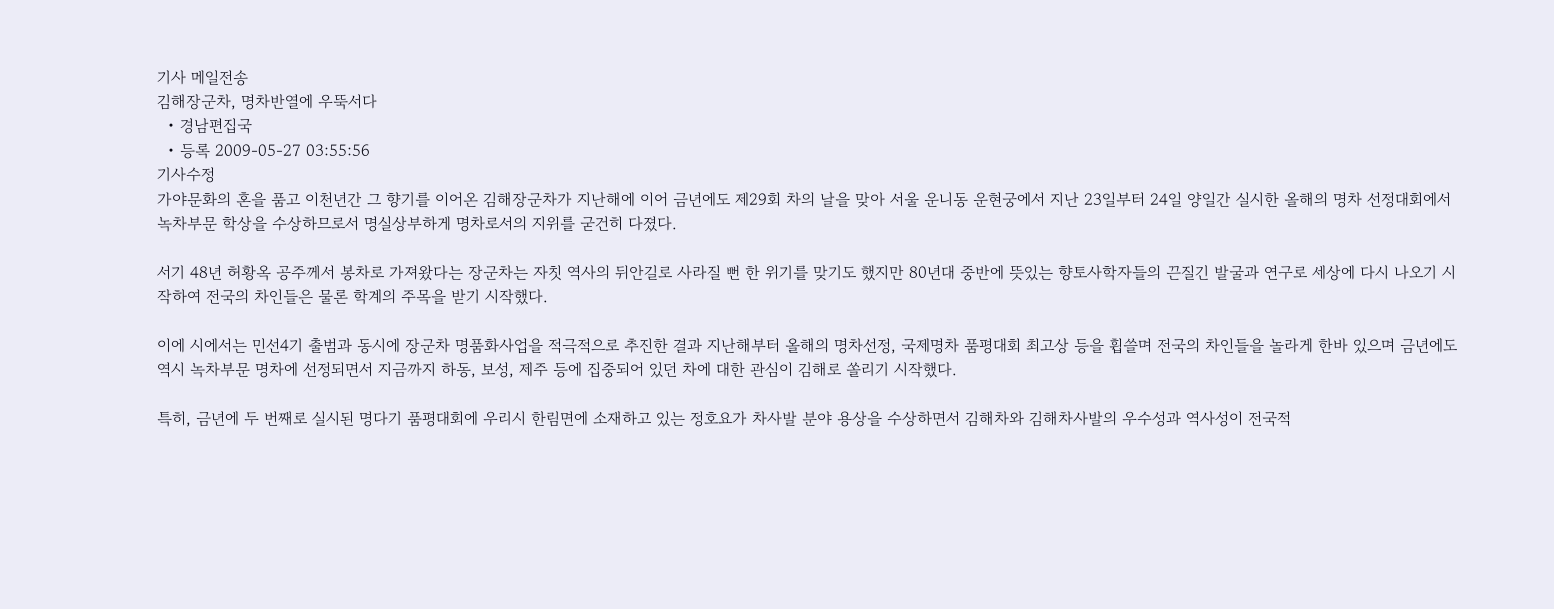기사 메일전송
김해장군차, 명차반열에 우뚝서다
  • 경남편집국
  • 등록 2009-05-27 03:55:56
기사수정
가야문화의 혼을 품고 이천년간 그 향기를 이어온 김해장군차가 지난해에 이어 금년에도 제29회 차의 날을 맞아 서울 운니동 운현궁에서 지난 23일부터 24일 양일간 실시한 올해의 명차 선정대회에서 녹차부문 학상을 수상하므로서 명실상부하게 명차로서의 지위를 굳건히 다졌다.

서기 48년 허황옥 공주께서 봉차로 가져왔다는 장군차는 자칫 역사의 뒤안길로 사라질 뻔 한 위기를 맞기도 했지만 80년대 중반에 뜻있는 향토사학자들의 끈질긴 발굴과 연구로 세상에 다시 나오기 시작하여 전국의 차인들은 물론 학계의 주목을 받기 시작했다.

이에 시에서는 민선4기 출범과 동시에 장군차 명품화사업을 적극적으로 추진한 결과 지난해부터 올해의 명차선정, 국제명차 품평대회 최고상 등을 휩쓸며 전국의 차인들을 놀라게 한바 있으며 금년에도 역시 녹차부문 명차에 선정되면서 지금까지 하동, 보성, 제주 등에 집중되어 있던 차에 대한 관심이 김해로 쏠리기 시작했다.

특히, 금년에 두 번째로 실시된 명다기 품평대회에 우리시 한림면에 소재하고 있는 정호요가 차사발 분야 용상을 수상하면서 김해차와 김해차사발의 우수성과 역사성이 전국적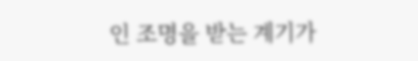인 조명을 받는 계기가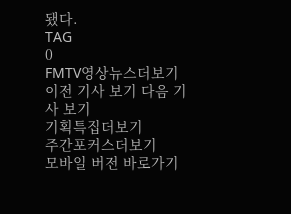됐다.
TAG
0
FMTV영상뉴스더보기
이전 기사 보기 다음 기사 보기
기획특집더보기
주간포커스더보기
모바일 버전 바로가기